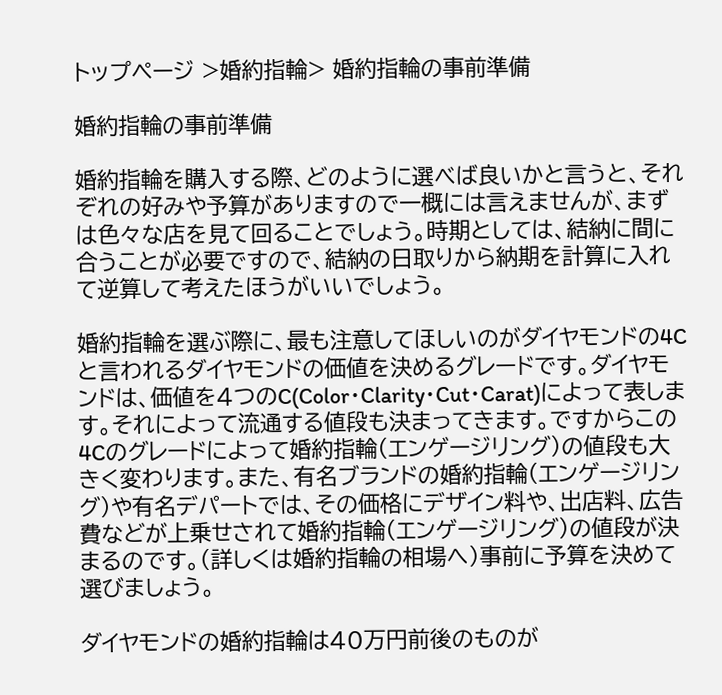トップページ >婚約指輪> 婚約指輪の事前準備

婚約指輪の事前準備

婚約指輪を購入する際、どのように選べば良いかと言うと、それぞれの好みや予算がありますので一概には言えませんが、まずは色々な店を見て回ることでしょう。時期としては、結納に間に合うことが必要ですので、結納の日取りから納期を計算に入れて逆算して考えたほうがいいでしょう。

婚約指輪を選ぶ際に、最も注意してほしいのがダイヤモンドの4Cと言われるダイヤモンドの価値を決めるグレードです。ダイヤモンドは、価値を4つのC(Color・Clarity・Cut・Carat)によって表します。それによって流通する値段も決まってきます。ですからこの4Cのグレードによって婚約指輪(エンゲージリング)の値段も大きく変わります。また、有名ブランドの婚約指輪(エンゲージリング)や有名デパートでは、その価格にデザイン料や、出店料、広告費などが上乗せされて婚約指輪(エンゲージリング)の値段が決まるのです。(詳しくは婚約指輪の相場へ)事前に予算を決めて選びましょう。

ダイヤモンドの婚約指輪は40万円前後のものが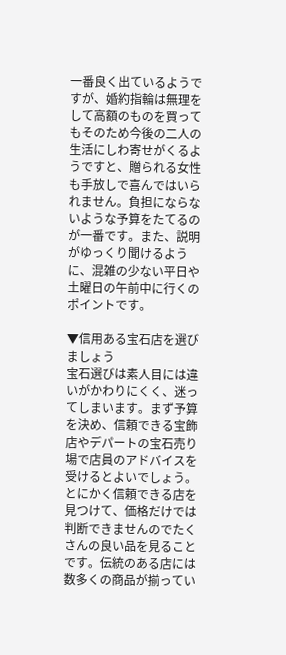一番良く出ているようですが、婚約指輪は無理をして高額のものを買ってもそのため今後の二人の生活にしわ寄せがくるようですと、贈られる女性も手放しで喜んではいられません。負担にならないような予算をたてるのが一番です。また、説明がゆっくり聞けるように、混雑の少ない平日や土曜日の午前中に行くのポイントです。

▼信用ある宝石店を選びましょう
宝石選びは素人目には違いがかわりにくく、迷ってしまいます。まず予算を決め、信頼できる宝飾店やデパートの宝石売り場で店員のアドバイスを受けるとよいでしょう。とにかく信頼できる店を見つけて、価格だけでは判断できませんのでたくさんの良い品を見ることです。伝統のある店には数多くの商品が揃ってい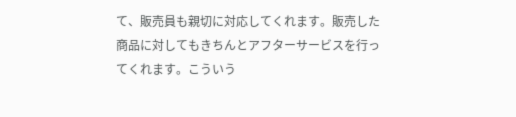て、販売員も親切に対応してくれます。販売した商品に対してもきちんとアフターサービスを行ってくれます。こういう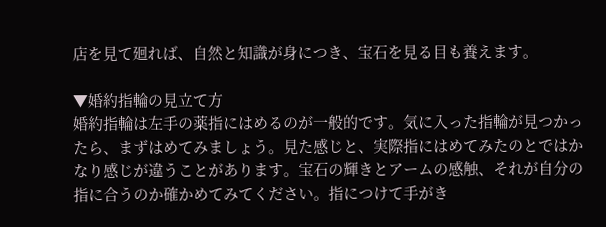店を見て廻れば、自然と知識が身につき、宝石を見る目も養えます。

▼婚約指輪の見立て方
婚約指輪は左手の薬指にはめるのが一般的です。気に入った指輪が見つかったら、まずはめてみましょう。見た感じと、実際指にはめてみたのとではかなり感じが違うことがあります。宝石の輝きとアームの感触、それが自分の指に合うのか確かめてみてください。指につけて手がき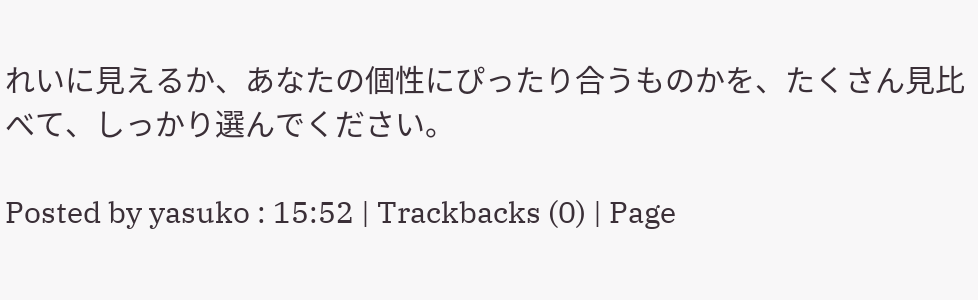れいに見えるか、あなたの個性にぴったり合うものかを、たくさん見比べて、しっかり選んでください。

Posted by yasuko : 15:52 | Trackbacks (0) | Page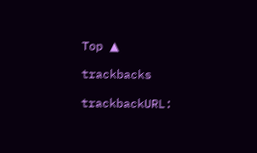Top ▲

trackbacks

trackbackURL: